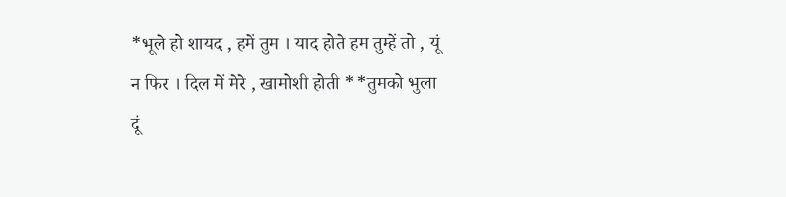*भूले हो शायद , हमें तुम । याद होते हम तुम्हें तो , यूं न फिर । दिल में मेरे , खामोशी होती **तुमको भुला दूं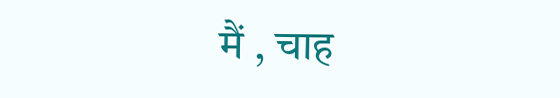मैं , चाह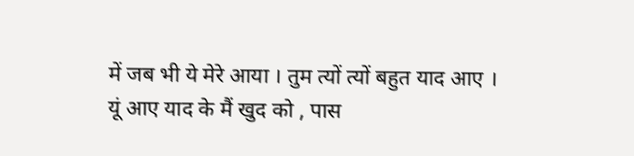में जब भी ये मेरे आया । तुम त्यों त्यों बहुत याद आए । यूं आए याद के मैं खुद को , पास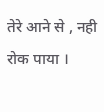तेरे आने से , नही रोक पाया ।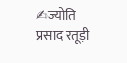✍ज्योति प्रसाद रतूड़ी